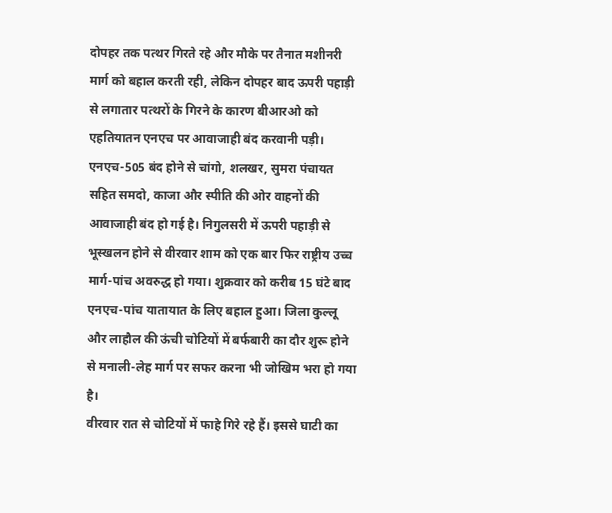दोपहर तक पत्थर गिरते रहे और मौके पर तैनात मशीनरी मार्ग को बहाल करती रही, लेकिन दोपहर बाद ऊपरी पहाड़ी से लगातार पत्थरों के गिरने के कारण बीआरओ को एहतियातन एनएच पर आवाजाही बंद करवानी पड़ी। एनएच-505 बंद होने से चांगो, शलखर, सुमरा पंचायत सहित समदो, काजा और स्पीति की ओर वाहनों की आवाजाही बंद हो गई है। निगुलसरी में ऊपरी पहाड़ी से भूस्खलन होने से वीरवार शाम को एक बार फिर राष्ट्रीय उच्च मार्ग-पांच अवरुद्ध हो गया। शुक्रवार को करीब 15 घंटे बाद एनएच-पांच यातायात के लिए बहाल हुआ। जिला कुल्लू और लाहौल की ऊंची चोटियों में बर्फबारी का दौर शुरू होने से मनाली-लेह मार्ग पर सफर करना भी जोखिम भरा हो गया है।
वीरवार रात से चोटियों में फाहे गिरे रहे हैं। इससे घाटी का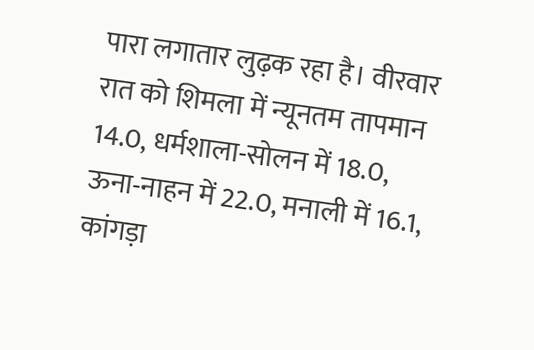पारा लगातार लुढ़क रहा है। वीरवार रात को शिमला में न्यूनतम तापमान 14.0, धर्मशाला-सोलन में 18.0, ऊना-नाहन में 22.0, मनाली में 16.1, कांगड़ा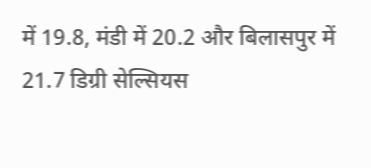में 19.8, मंडी में 20.2 और बिलासपुर में 21.7 डिग्री सेल्सियस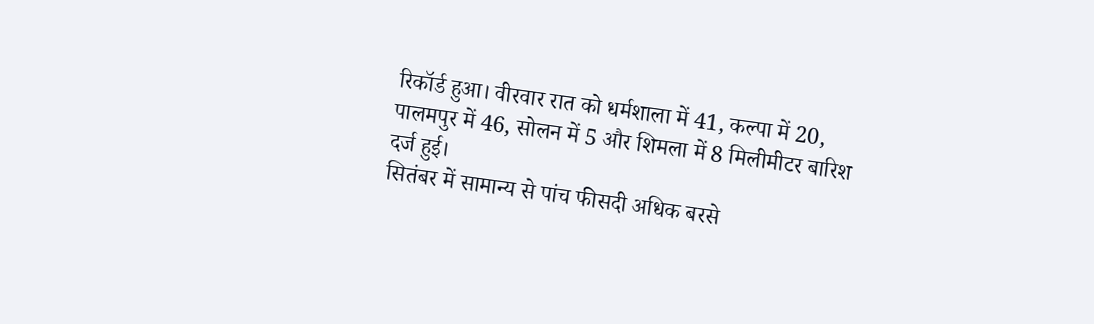रिकॉर्ड हुआ। वीरवार रात को धर्मशाला में 41, कल्पा में 20, पालमपुर में 46, सोलन में 5 और शिमला में 8 मिलीमीटर बारिश दर्ज हुई।
सितंबर में सामान्य से पांच फीसदी अधिक बरसे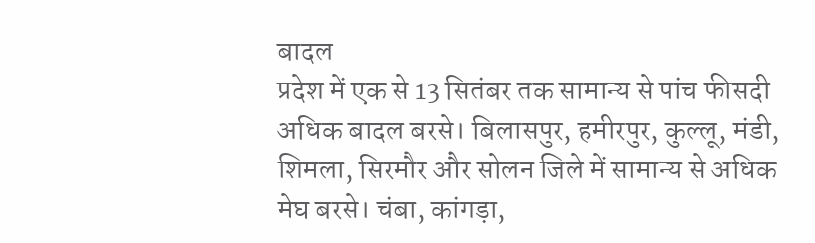बादल
प्रदेश में एक से 13 सितंबर तक सामान्य से पांच फीसदी अधिक बादल बरसे। बिलासपुर, हमीरपुर, कुल्लू, मंडी, शिमला, सिरमौर और सोलन जिले में सामान्य से अधिक मेघ बरसे। चंबा, कांगड़ा,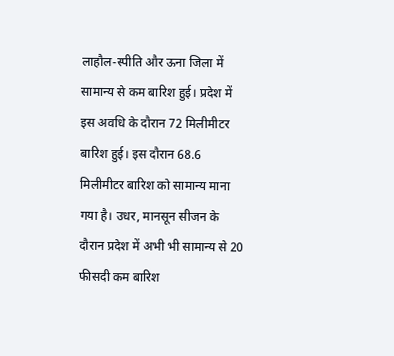लाहौल-स्पीति और ऊना जिला में सामान्य से कम बारिश हुई। प्रदेश में इस अवधि के दौरान 72 मिलीमीटर बारिश हुई। इस दौरान 68.6 मिलीमीटर बारिश को सामान्य माना गया है। उधर, मानसून सीजन के दौरान प्रदेश में अभी भी सामान्य से 20 फीसदी कम बारिश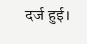दर्ज हुई।